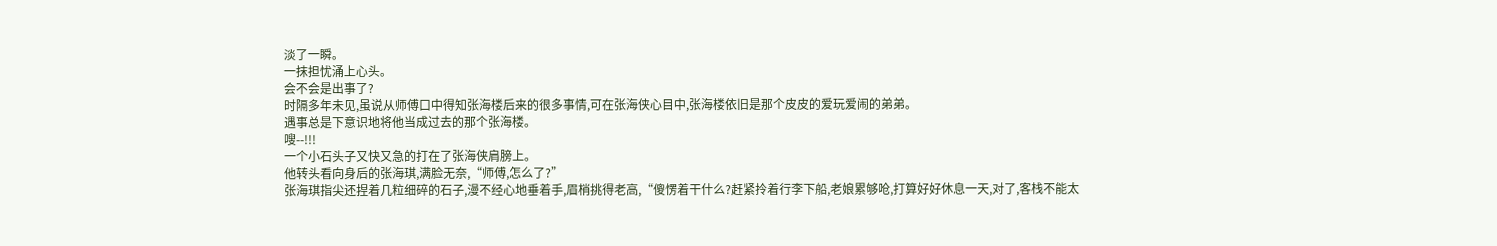淡了一瞬。
一抹担忧涌上心头。
会不会是出事了?
时隔多年未见,虽说从师傅口中得知张海楼后来的很多事情,可在张海侠心目中,张海楼依旧是那个皮皮的爱玩爱闹的弟弟。
遇事总是下意识地将他当成过去的那个张海楼。
嗖--!!!
一个小石头子又快又急的打在了张海侠肩膀上。
他转头看向身后的张海琪,满脸无奈,“师傅,怎么了?”
张海琪指尖还捏着几粒细碎的石子,漫不经心地垂着手,眉梢挑得老高,“傻愣着干什么?赶紧拎着行李下船,老娘累够呛,打算好好休息一天,对了,客栈不能太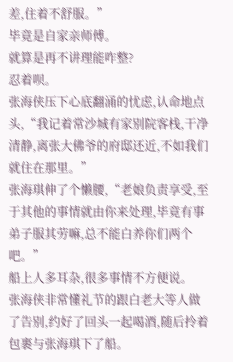差,住着不舒服。”
毕竟是自家亲师傅。
就算是再不讲理能咋整?
忍着呗。
张海侠压下心底翻涌的忧虑,认命地点头,“我记着常沙城有家别院客栈,干净清静,离张大佛爷的府邸还近,不如我们就住在那里。”
张海琪伸了个懒腰,“老娘负责享受,至于其他的事情就由你来处理,毕竟有事弟子服其劳嘛,总不能白养你们两个吧。”
船上人多耳杂,很多事情不方便说。
张海侠非常懂礼节的跟白老大等人做了告别,约好了回头一起喝酒,随后拎着包裹与张海琪下了船。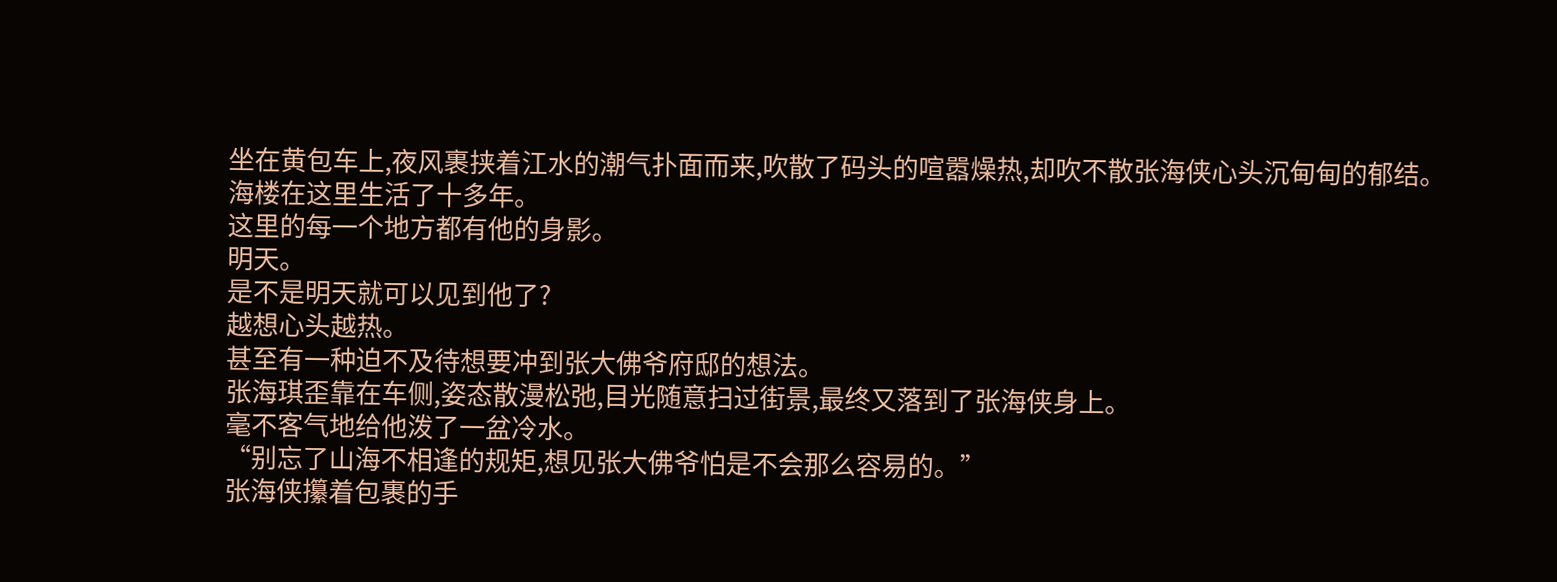坐在黄包车上,夜风裹挟着江水的潮气扑面而来,吹散了码头的喧嚣燥热,却吹不散张海侠心头沉甸甸的郁结。
海楼在这里生活了十多年。
这里的每一个地方都有他的身影。
明天。
是不是明天就可以见到他了?
越想心头越热。
甚至有一种迫不及待想要冲到张大佛爷府邸的想法。
张海琪歪靠在车侧,姿态散漫松弛,目光随意扫过街景,最终又落到了张海侠身上。
毫不客气地给他泼了一盆冷水。
“别忘了山海不相逢的规矩,想见张大佛爷怕是不会那么容易的。”
张海侠攥着包裹的手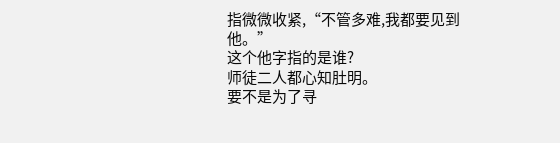指微微收紧,“不管多难,我都要见到他。”
这个他字指的是谁?
师徒二人都心知肚明。
要不是为了寻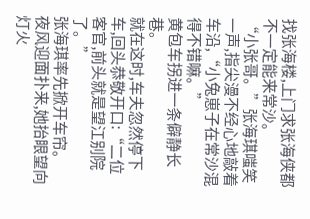找张海楼,上门求张海侠都不一定能来常沙。
“小张哥。”张海琪嗤笑一声,指尖漫不经心地敲着车沿,“小兔崽子在常沙混得不错嘛。”
黄包车拐进一条僻静长巷。
就在这时,车夫忽然停下车,回头恭敬开口:“二位客官,前头就是望江别院了。”
张海琪率先掀开车帘。
夜风迎面扑来,她抬眼望向灯火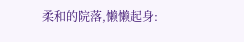柔和的院落,懒懒起身: